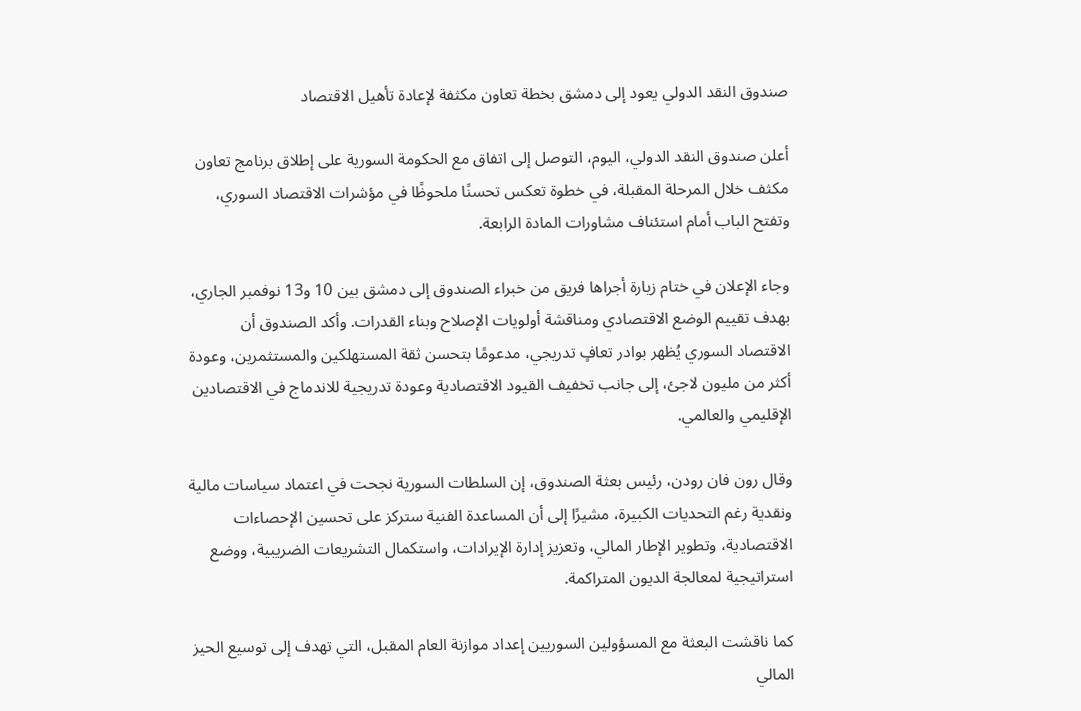صندوق النقد الدولي يعود إلى دمشق بخطة تعاون مكثفة لإعادة تأهيل الاقتصاد

أعلن صندوق النقد الدولي، اليوم، التوصل إلى اتفاق مع الحكومة السورية على إطلاق برنامج تعاون مكثف خلال المرحلة المقبلة، في خطوة تعكس تحسنًا ملحوظًا في مؤشرات الاقتصاد السوري، وتفتح الباب أمام استئناف مشاورات المادة الرابعة.

وجاء الإعلان في ختام زيارة أجراها فريق من خبراء الصندوق إلى دمشق بين 10 و13 نوفمبر الجاري، بهدف تقييم الوضع الاقتصادي ومناقشة أولويات الإصلاح وبناء القدرات. وأكد الصندوق أن الاقتصاد السوري يُظهر بوادر تعافٍ تدريجي، مدعومًا بتحسن ثقة المستهلكين والمستثمرين، وعودة أكثر من مليون لاجئ، إلى جانب تخفيف القيود الاقتصادية وعودة تدريجية للاندماج في الاقتصادين الإقليمي والعالمي.

وقال رون فان رودن، رئيس بعثة الصندوق، إن السلطات السورية نجحت في اعتماد سياسات مالية ونقدية رغم التحديات الكبيرة، مشيرًا إلى أن المساعدة الفنية ستركز على تحسين الإحصاءات الاقتصادية، وتطوير الإطار المالي، وتعزيز إدارة الإيرادات، واستكمال التشريعات الضريبية، ووضع استراتيجية لمعالجة الديون المتراكمة.

كما ناقشت البعثة مع المسؤولين السوريين إعداد موازنة العام المقبل، التي تهدف إلى توسيع الحيز المالي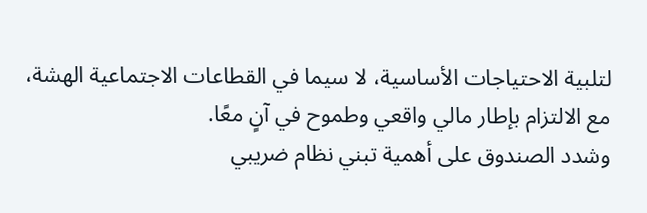لتلبية الاحتياجات الأساسية، لا سيما في القطاعات الاجتماعية الهشة، مع الالتزام بإطار مالي واقعي وطموح في آنٍ معًا.
وشدد الصندوق على أهمية تبني نظام ضريبي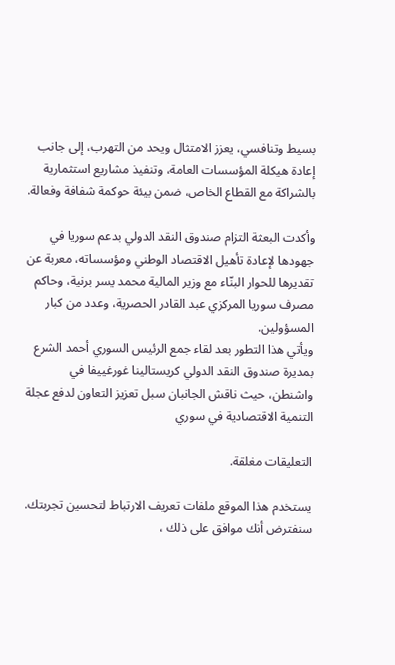بسيط وتنافسي، يعزز الامتثال ويحد من التهرب، إلى جانب إعادة هيكلة المؤسسات العامة، وتنفيذ مشاريع استثمارية بالشراكة مع القطاع الخاص، ضمن بيئة حوكمة شفافة وفعالة.

وأكدت البعثة التزام صندوق النقد الدولي بدعم سوريا في جهودها لإعادة تأهيل الاقتصاد الوطني ومؤسساته، معربة عن تقديرها للحوار البنّاء مع وزير المالية محمد يسر برنية، وحاكم مصرف سوريا المركزي عبد القادر الحصرية، وعدد من كبار المسؤولين.
ويأتي هذا التطور بعد لقاء جمع الرئيس السوري أحمد الشرع بمديرة صندوق النقد الدولي كريستالينا غورغييفا في واشنطن، حيث ناقش الجانبان سبل تعزيز التعاون لدفع عجلة التنمية الاقتصادية في سوري

التعليقات مغلقة.

يستخدم هذا الموقع ملفات تعريف الارتباط لتحسين تجربتك. سنفترض أنك موافق على ذلك ،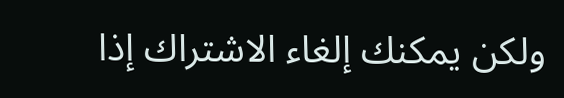ولكن يمكنك إلغاء الاشتراك إذا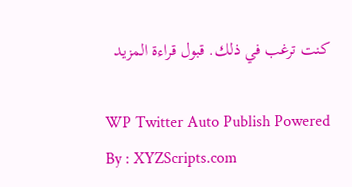كنت ترغب في ذلك. قبول قراءة المزيد

WP Twitter Auto Publish Powered By : XYZScripts.com